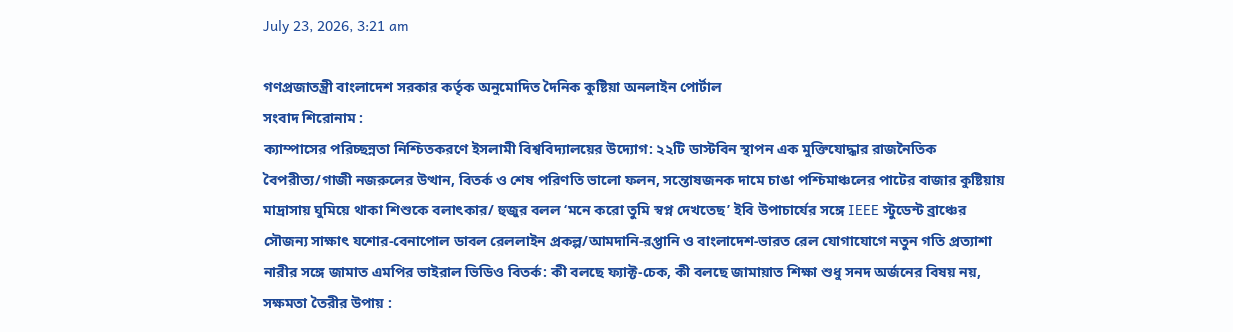July 23, 2026, 3:21 am

গণপ্রজাতন্ত্রী বাংলাদেশ সরকার কর্তৃক অনুমোদিত দৈনিক কুষ্টিয়া অনলাইন পোর্টাল
সংবাদ শিরোনাম :
ক্যাম্পাসের পরিচ্ছন্নতা নিশ্চিতকরণে ইসলামী বিশ্ববিদ্যালয়ের উদ্যোগ: ২২টি ডাস্টবিন স্থাপন এক মুক্তিযোদ্ধার রাজনৈতিক বৈপরীত্য/গাজী নজরুলের উত্থান, বিতর্ক ও শেষ পরিণতি ভালো ফলন, সন্তোষজনক দামে চাঙা পশ্চিমাঞ্চলের পাটের বাজার কুষ্টিয়ায় মাদ্রাসায় ঘুমিয়ে থাকা শিশুকে বলাৎকার/ হুজুর বলল ‘মনে করো তুমি স্বপ্ন দেখতেছ’ ইবি উপাচার্যের সঙ্গে IEEE স্টুডেন্ট ব্রাঞ্চের সৌজন্য সাক্ষাৎ যশোর-বেনাপোল ডাবল রেললাইন প্রকল্প/আমদানি-রপ্তানি ও বাংলাদেশ-ভারত রেল যোগাযোগে নতুন গতি প্রত্যাশা নারীর সঙ্গে জামাত এমপির ভাইরাল ভিডিও বিতর্ক: কী বলছে ফ্যাক্ট-চেক, কী বলছে জামায়াত শিক্ষা শুধু সনদ অর্জনের বিষয় নয়, সক্ষমতা তৈরীর উপায় :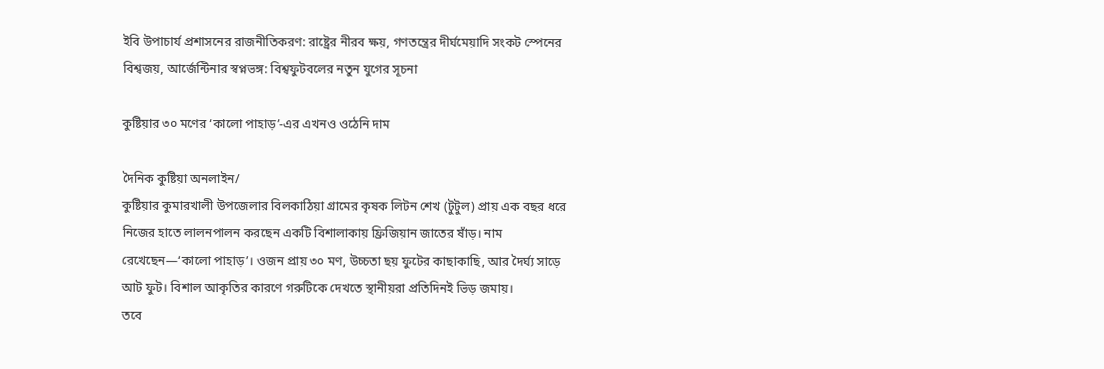ইবি উপাচার্য প্রশাসনের রাজনীতিকরণ: রাষ্ট্রের নীরব ক্ষয়, গণতন্ত্রের দীর্ঘমেয়াদি সংকট স্পেনের বিশ্বজয়, আর্জেন্টিনার স্বপ্নভঙ্গ: বিশ্বফুটবলের নতুন যুগের সূচনা

কুষ্টিয়ার ৩০ মণের ‘কালো পাহাড়’-এর এখনও ওঠেনি দাম

দৈনিক কুষ্টিয়া অনলাইন/
কুষ্টিয়ার কুমারখালী উপজেলার বিলকাঠিয়া গ্রামের কৃষক লিটন শেখ (টুটুল) প্রায় এক বছর ধরে নিজের হাতে লালনপালন করছেন একটি বিশালাকায় ফ্রিজিয়ান জাতের ষাঁড়। নাম রেখেছেন—‘কালো পাহাড়’। ওজন প্রায় ৩০ মণ, উচ্চতা ছয় ফুটের কাছাকাছি, আর দৈর্ঘ্য সাড়ে আট ফুট। বিশাল আকৃতির কারণে গরুটিকে দেখতে স্থানীয়রা প্রতিদিনই ভিড় জমায়।
তবে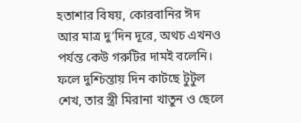হতাশার বিষয়, কোরবানির ঈদ আর মাত্র দু’দিন দূরে, অথচ এখনও পর্যন্ত কেউ গরুটির দামই বলেনি। ফলে দুশ্চিন্তায় দিন কাটছে টুটুল শেখ, তার স্ত্রী মিরানা খাতুন ও ছেলে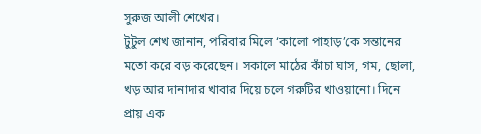সুরুজ আলী শেখের।
টুটুল শেখ জানান, পরিবার মিলে ‘কালো পাহাড়’কে সন্তানের মতো করে বড় করেছেন। সকালে মাঠের কাঁচা ঘাস, গম, ছোলা, খড় আর দানাদার খাবার দিয়ে চলে গরুটির খাওয়ানো। দিনে প্রায় এক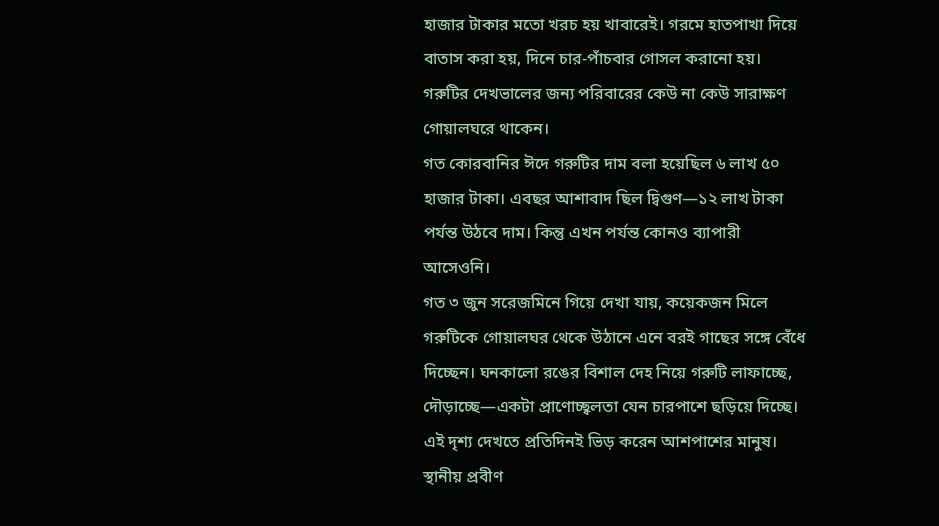হাজার টাকার মতো খরচ হয় খাবারেই। গরমে হাতপাখা দিয়ে বাতাস করা হয়, দিনে চার-পাঁচবার গোসল করানো হয়। গরুটির দেখভালের জন্য পরিবারের কেউ না কেউ সারাক্ষণ গোয়ালঘরে থাকেন।
গত কোরবানির ঈদে গরুটির দাম বলা হয়েছিল ৬ লাখ ৫০ হাজার টাকা। এবছর আশাবাদ ছিল দ্বিগুণ—১২ লাখ টাকা পর্যন্ত উঠবে দাম। কিন্তু এখন পর্যন্ত কোনও ব্যাপারী আসেওনি।
গত ৩ জুন সরেজমিনে গিয়ে দেখা যায়, কয়েকজন মিলে গরুটিকে গোয়ালঘর থেকে উঠানে এনে বরই গাছের সঙ্গে বেঁধে দিচ্ছেন। ঘনকালো রঙের বিশাল দেহ নিয়ে গরুটি লাফাচ্ছে, দৌড়াচ্ছে—একটা প্রাণোচ্ছ্বলতা যেন চারপাশে ছড়িয়ে দিচ্ছে। এই দৃশ্য দেখতে প্রতিদিনই ভিড় করেন আশপাশের মানুষ।
স্থানীয় প্রবীণ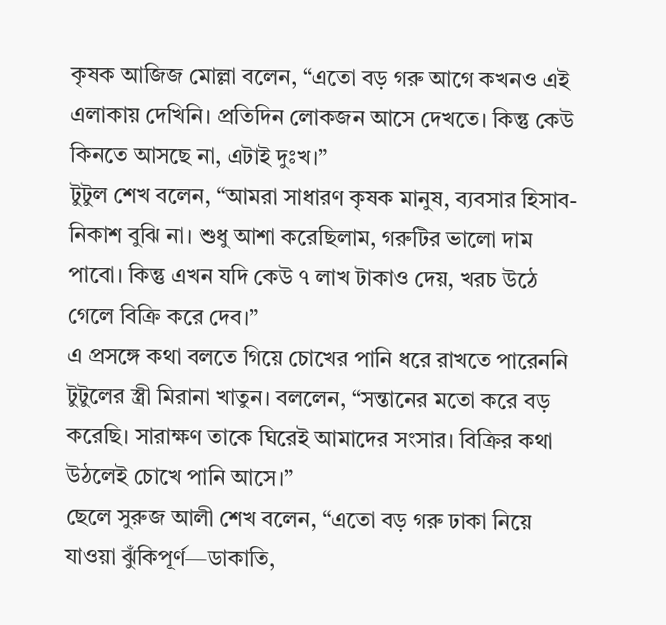কৃষক আজিজ মোল্লা বলেন, “এতো বড় গরু আগে কখনও এই এলাকায় দেখিনি। প্রতিদিন লোকজন আসে দেখতে। কিন্তু কেউ কিনতে আসছে না, এটাই দুঃখ।”
টুটুল শেখ বলেন, “আমরা সাধারণ কৃষক মানুষ, ব্যবসার হিসাব-নিকাশ বুঝি না। শুধু আশা করেছিলাম, গরুটির ভালো দাম পাবো। কিন্তু এখন যদি কেউ ৭ লাখ টাকাও দেয়, খরচ উঠে গেলে বিক্রি করে দেব।”
এ প্রসঙ্গে কথা বলতে গিয়ে চোখের পানি ধরে রাখতে পারেননি টুটুলের স্ত্রী মিরানা খাতুন। বললেন, “সন্তানের মতো করে বড় করেছি। সারাক্ষণ তাকে ঘিরেই আমাদের সংসার। বিক্রির কথা উঠলেই চোখে পানি আসে।”
ছেলে সুরুজ আলী শেখ বলেন, “এতো বড় গরু ঢাকা নিয়ে যাওয়া ঝুঁকিপূর্ণ—ডাকাতি,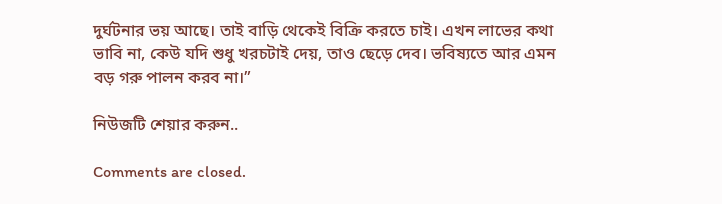দুর্ঘটনার ভয় আছে। তাই বাড়ি থেকেই বিক্রি করতে চাই। এখন লাভের কথা ভাবি না, কেউ যদি শুধু খরচটাই দেয়, তাও ছেড়ে দেব। ভবিষ্যতে আর এমন বড় গরু পালন করব না।”

নিউজটি শেয়ার করুন..

Comments are closed.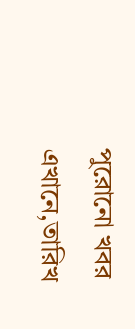পুরোনো খবর এখানে,তারিখ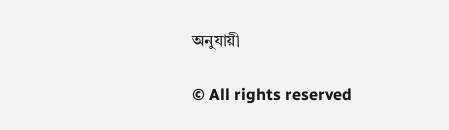অনুযায়ী

© All rights reserved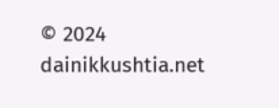© 2024 dainikkushtia.net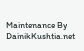Maintenance By DainikKushtia.net